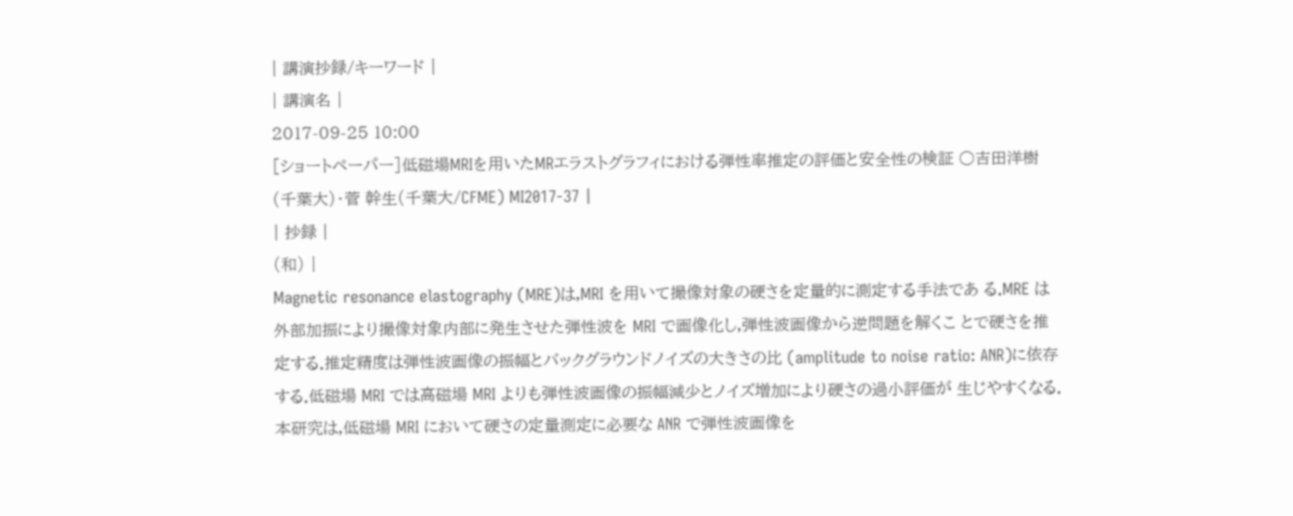| 講演抄録/キーワード |
| 講演名 |
2017-09-25 10:00
[ショートペーパー]低磁場MRIを用いたMRエラストグラフィにおける弾性率推定の評価と安全性の検証 ○吉田洋樹(千葉大)・菅 幹生(千葉大/CFME) MI2017-37 |
| 抄録 |
(和) |
Magnetic resonance elastography (MRE)は,MRI を用いて撮像対象の硬さを定量的に測定する手法であ る.MRE は外部加振により撮像対象内部に発生させた弾性波を MRI で画像化し,弾性波画像から逆問題を解くこ とで硬さを推定する.推定精度は弾性波画像の振幅とバックグラウンドノイズの大きさの比 (amplitude to noise ratio: ANR)に依存する.低磁場 MRI では高磁場 MRI よりも弾性波画像の振幅減少とノイズ増加により硬さの過小評価が 生じやすくなる.本研究は,低磁場 MRI において硬さの定量測定に必要な ANR で弾性波画像を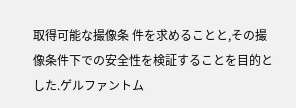取得可能な撮像条 件を求めることと,その撮像条件下での安全性を検証することを目的とした.ゲルファントム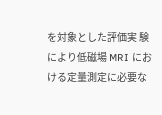を対象とした評価実 験により低磁場 MRI における定量測定に必要な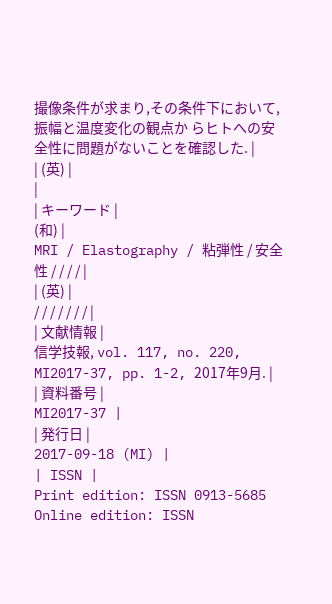撮像条件が求まり,その条件下において,振幅と温度変化の観点か らヒトへの安全性に問題がないことを確認した. |
| (英) |
|
| キーワード |
(和) |
MRI / Elastography / 粘弾性 / 安全性 / / / / |
| (英) |
/ / / / / / / |
| 文献情報 |
信学技報, vol. 117, no. 220, MI2017-37, pp. 1-2, 2017年9月. |
| 資料番号 |
MI2017-37 |
| 発行日 |
2017-09-18 (MI) |
| ISSN |
Print edition: ISSN 0913-5685 Online edition: ISSN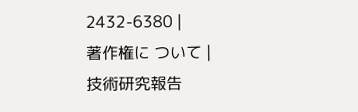2432-6380 |
著作権に ついて |
技術研究報告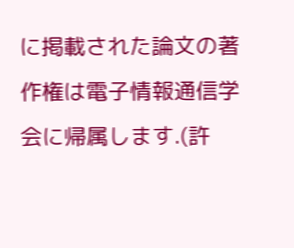に掲載された論文の著作権は電子情報通信学会に帰属します.(許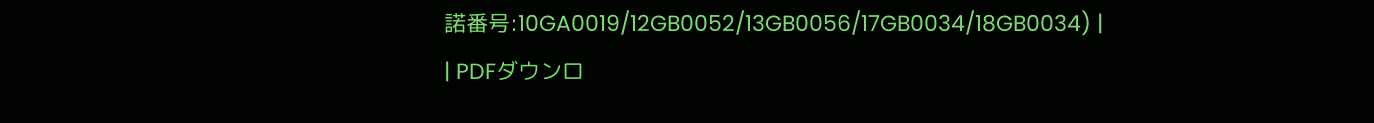諾番号:10GA0019/12GB0052/13GB0056/17GB0034/18GB0034) |
| PDFダウンロ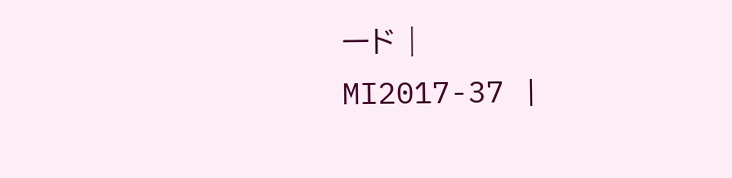ード |
MI2017-37 |